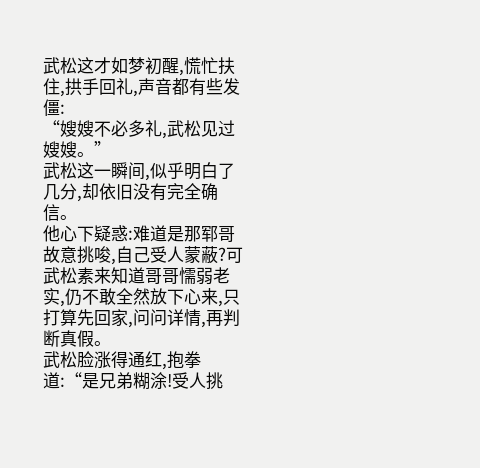武松这才如梦初醒,慌忙扶住,拱手回礼,声音都有些发僵:
“嫂嫂不必多礼,武松见过嫂嫂。”
武松这一瞬间,似乎明白了几分,却依旧没有完全确信。
他心下疑惑:难道是那郓哥故意挑唆,自己受人蒙蔽?可武松素来知道哥哥懦弱老实,仍不敢全然放下心来,只打算先回家,问问详情,再判断真假。
武松脸涨得通红,抱拳道:“是兄弟糊涂!受人挑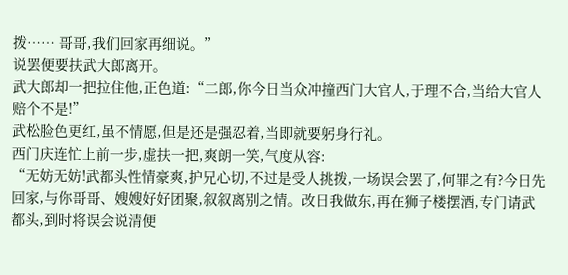拨…… 哥哥,我们回家再细说。”
说罢便要扶武大郎离开。
武大郎却一把拉住他,正色道:“二郎,你今日当众冲撞西门大官人,于理不合,当给大官人赔个不是!”
武松脸色更红,虽不情愿,但是还是强忍着,当即就要躬身行礼。
西门庆连忙上前一步,虚扶一把,爽朗一笑,气度从容:
“无妨无妨!武都头性情豪爽,护兄心切,不过是受人挑拨,一场误会罢了,何罪之有?今日先回家,与你哥哥、嫂嫂好好团聚,叙叙离别之情。改日我做东,再在狮子楼摆酒,专门请武都头,到时将误会说清便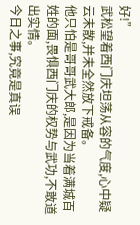好!”
武松望着西门庆坦荡从容的气度,心中疑云未散,并未全然放下戒备。
他只怕是哥哥武大郎,是因为当着满城百姓的面,畏惧西门庆的权势与武功,不敢道出实情。
今日之事,究竟是真误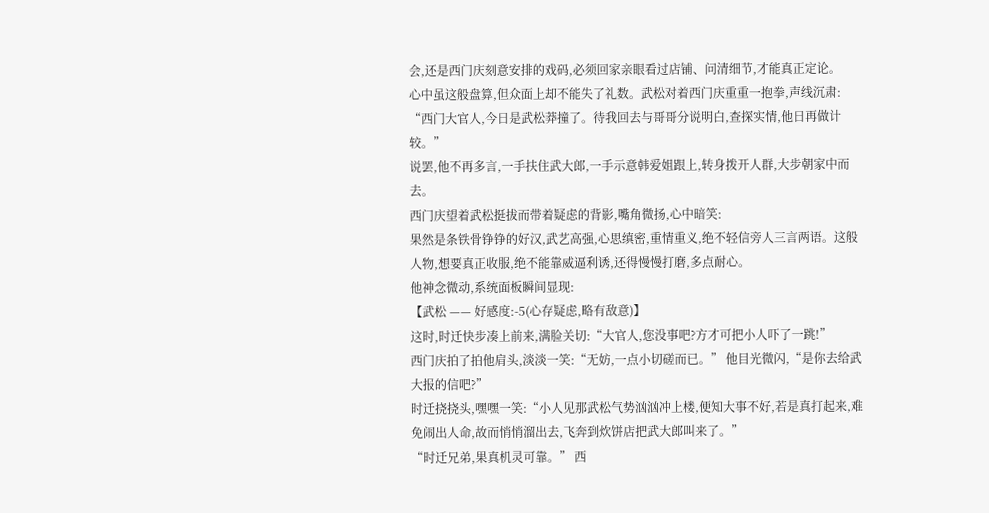会,还是西门庆刻意安排的戏码,必须回家亲眼看过店铺、问清细节,才能真正定论。
心中虽这般盘算,但众面上却不能失了礼数。武松对着西门庆重重一抱拳,声线沉肃:
“西门大官人,今日是武松莽撞了。待我回去与哥哥分说明白,查探实情,他日再做计较。”
说罢,他不再多言,一手扶住武大郎,一手示意韩爱姐跟上,转身拨开人群,大步朝家中而去。
西门庆望着武松挺拔而带着疑虑的背影,嘴角微扬,心中暗笑:
果然是条铁骨铮铮的好汉,武艺高强,心思缜密,重情重义,绝不轻信旁人三言两语。这般人物,想要真正收服,绝不能靠威逼利诱,还得慢慢打磨,多点耐心。
他神念微动,系统面板瞬间显现:
【武松 —— 好感度:-5(心存疑虑,略有敌意)】
这时,时迁快步凑上前来,满脸关切:“大官人,您没事吧?方才可把小人吓了一跳!”
西门庆拍了拍他肩头,淡淡一笑:“无妨,一点小切磋而已。” 他目光微闪,“是你去给武大报的信吧?”
时迁挠挠头,嘿嘿一笑:“小人见那武松气势汹汹冲上楼,便知大事不好,若是真打起来,难免闹出人命,故而悄悄溜出去,飞奔到炊饼店把武大郎叫来了。”
“时迁兄弟,果真机灵可靠。” 西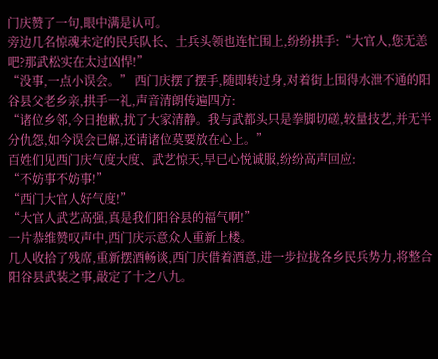门庆赞了一句,眼中满是认可。
旁边几名惊魂未定的民兵队长、土兵头领也连忙围上,纷纷拱手:“大官人,您无恙吧?那武松实在太过凶悍!”
“没事,一点小误会。” 西门庆摆了摆手,随即转过身,对着街上围得水泄不通的阳谷县父老乡亲,拱手一礼,声音清朗传遍四方:
“诸位乡邻,今日抱歉,扰了大家清静。我与武都头只是拳脚切磋,较量技艺,并无半分仇怨,如今误会已解,还请诸位莫要放在心上。”
百姓们见西门庆气度大度、武艺惊天,早已心悦诚服,纷纷高声回应:
“不妨事不妨事!”
“西门大官人好气度!”
“大官人武艺高强,真是我们阳谷县的福气啊!”
一片恭维赞叹声中,西门庆示意众人重新上楼。
几人收拾了残席,重新摆酒畅谈,西门庆借着酒意,进一步拉拢各乡民兵势力,将整合阳谷县武装之事,敲定了十之八九。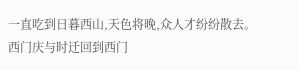一直吃到日暮西山,天色将晚,众人才纷纷散去。
西门庆与时迁回到西门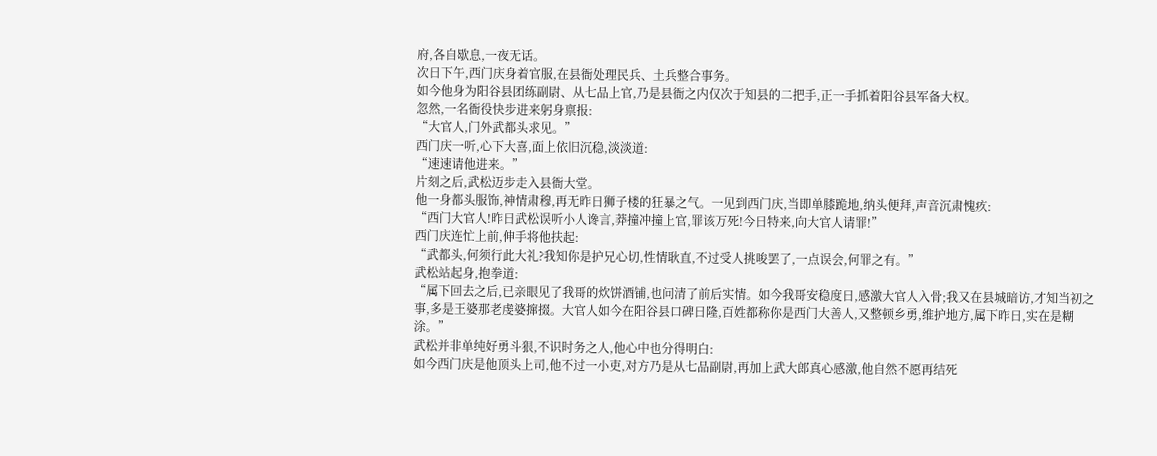府,各自歇息,一夜无话。
次日下午,西门庆身着官服,在县衙处理民兵、土兵整合事务。
如今他身为阳谷县团练副尉、从七品上官,乃是县衙之内仅次于知县的二把手,正一手抓着阳谷县军备大权。
忽然,一名衙役快步进来躬身禀报:
“大官人,门外武都头求见。”
西门庆一听,心下大喜,面上依旧沉稳,淡淡道:
“速速请他进来。”
片刻之后,武松迈步走入县衙大堂。
他一身都头服饰,神情肃穆,再无昨日狮子楼的狂暴之气。一见到西门庆,当即单膝跪地,纳头便拜,声音沉肃愧疚:
“西门大官人!昨日武松误听小人谗言,莽撞冲撞上官,罪该万死!今日特来,向大官人请罪!”
西门庆连忙上前,伸手将他扶起:
“武都头,何须行此大礼?我知你是护兄心切,性情耿直,不过受人挑唆罢了,一点误会,何罪之有。”
武松站起身,抱拳道:
“属下回去之后,已亲眼见了我哥的炊饼酒铺,也问清了前后实情。如今我哥安稳度日,感激大官人入骨;我又在县城暗访,才知当初之事,多是王婆那老虔婆撺掇。大官人如今在阳谷县口碑日隆,百姓都称你是西门大善人,又整顿乡勇,维护地方,属下昨日,实在是糊涂。”
武松并非单纯好勇斗狠,不识时务之人,他心中也分得明白:
如今西门庆是他顶头上司,他不过一小吏,对方乃是从七品副尉,再加上武大郎真心感激,他自然不愿再结死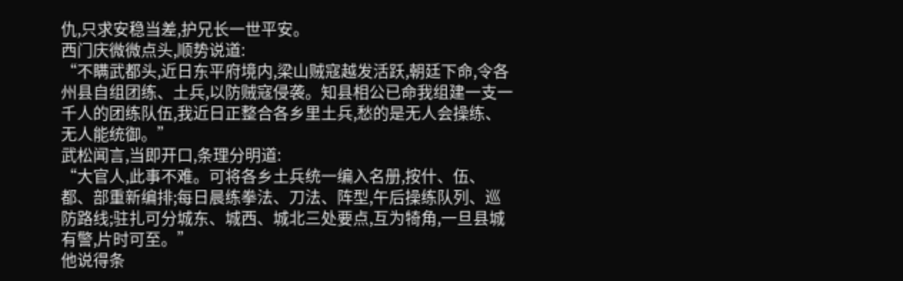仇,只求安稳当差,护兄长一世平安。
西门庆微微点头,顺势说道:
“不瞒武都头,近日东平府境内,梁山贼寇越发活跃,朝廷下命,令各州县自组团练、土兵,以防贼寇侵袭。知县相公已命我组建一支一千人的团练队伍,我近日正整合各乡里土兵,愁的是无人会操练、无人能统御。”
武松闻言,当即开口,条理分明道:
“大官人,此事不难。可将各乡土兵统一编入名册,按什、伍、都、部重新编排;每日晨练拳法、刀法、阵型,午后操练队列、巡防路线;驻扎可分城东、城西、城北三处要点,互为犄角,一旦县城有警,片时可至。”
他说得条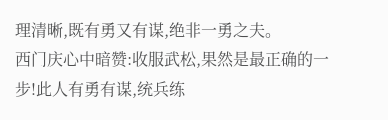理清晰,既有勇又有谋,绝非一勇之夫。
西门庆心中暗赞:收服武松,果然是最正确的一步!此人有勇有谋,统兵练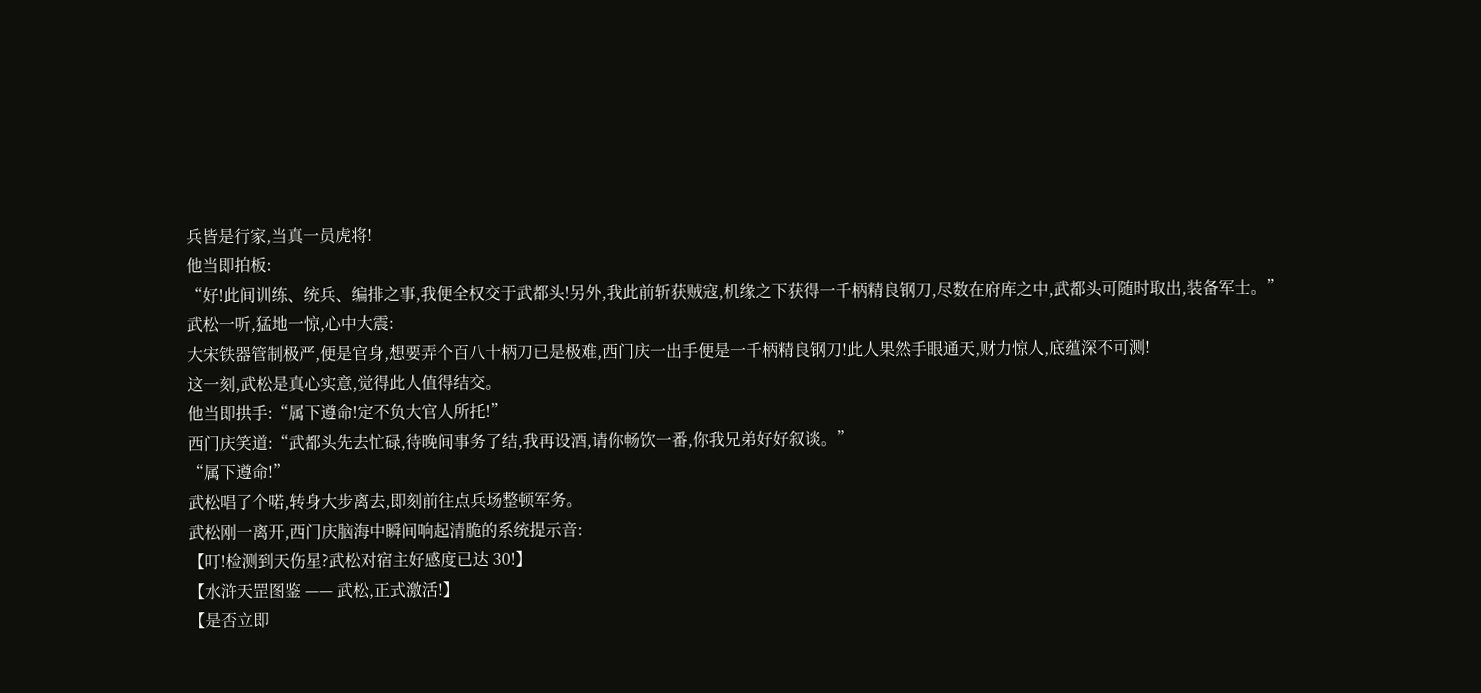兵皆是行家,当真一员虎将!
他当即拍板:
“好!此间训练、统兵、编排之事,我便全权交于武都头!另外,我此前斩获贼寇,机缘之下获得一千柄精良钢刀,尽数在府库之中,武都头可随时取出,装备军士。”
武松一听,猛地一惊,心中大震:
大宋铁器管制极严,便是官身,想要弄个百八十柄刀已是极难,西门庆一出手便是一千柄精良钢刀!此人果然手眼通天,财力惊人,底蕴深不可测!
这一刻,武松是真心实意,觉得此人值得结交。
他当即拱手:“属下遵命!定不负大官人所托!”
西门庆笑道:“武都头先去忙碌,待晚间事务了结,我再设酒,请你畅饮一番,你我兄弟好好叙谈。”
“属下遵命!”
武松唱了个喏,转身大步离去,即刻前往点兵场整顿军务。
武松刚一离开,西门庆脑海中瞬间响起清脆的系统提示音:
【叮!检测到天伤星?武松对宿主好感度已达 30!】
【水浒天罡图鉴 —— 武松,正式激活!】
【是否立即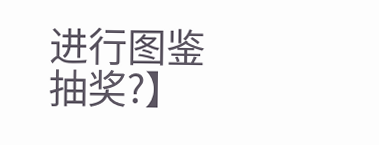进行图鉴抽奖?】